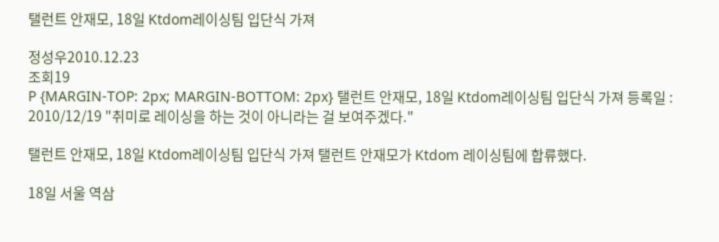탤런트 안재모, 18일 Ktdom레이싱팀 입단식 가져

정성우2010.12.23
조회19
P {MARGIN-TOP: 2px; MARGIN-BOTTOM: 2px} 탤런트 안재모, 18일 Ktdom레이싱팀 입단식 가져 등록일 : 2010/12/19 "취미로 레이싱을 하는 것이 아니라는 걸 보여주겠다."

탤런트 안재모, 18일 Ktdom레이싱팀 입단식 가져 탤런트 안재모가 Ktdom 레이싱팀에 합류했다.

18일 서울 역삼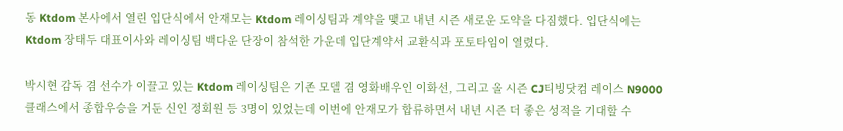동 Ktdom 본사에서 열린 입단식에서 안재모는 Ktdom 레이싱팀과 계약을 맺고 내년 시즌 새로운 도약을 다짐했다. 입단식에는 Ktdom 장태두 대표이사와 레이싱팀 백다운 단장이 참석한 가운데 입단계약서 교환식과 포토타임이 열렸다.

박시현 감독 겸 선수가 이끌고 있는 Ktdom 레이싱팀은 기존 모델 겸 영화배우인 이화선, 그리고 올 시즌 CJ티빙닷컴 레이스 N9000 클래스에서 종합우승을 거둔 신인 정회원 등 3명이 있었는데 이번에 안재모가 합류하면서 내년 시즌 더 좋은 성적을 기대할 수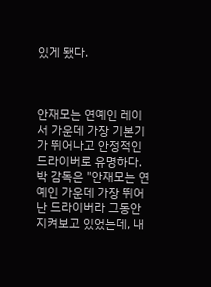있게 됐다.



안재모는 연예인 레이서 가운데 가장 기본기가 뛰어나고 안정적인 드라이버로 유명하다. 박 감독은 "안재모는 연예인 가운데 가장 뛰어난 드라이버라 그동안 지켜보고 있었는데, 내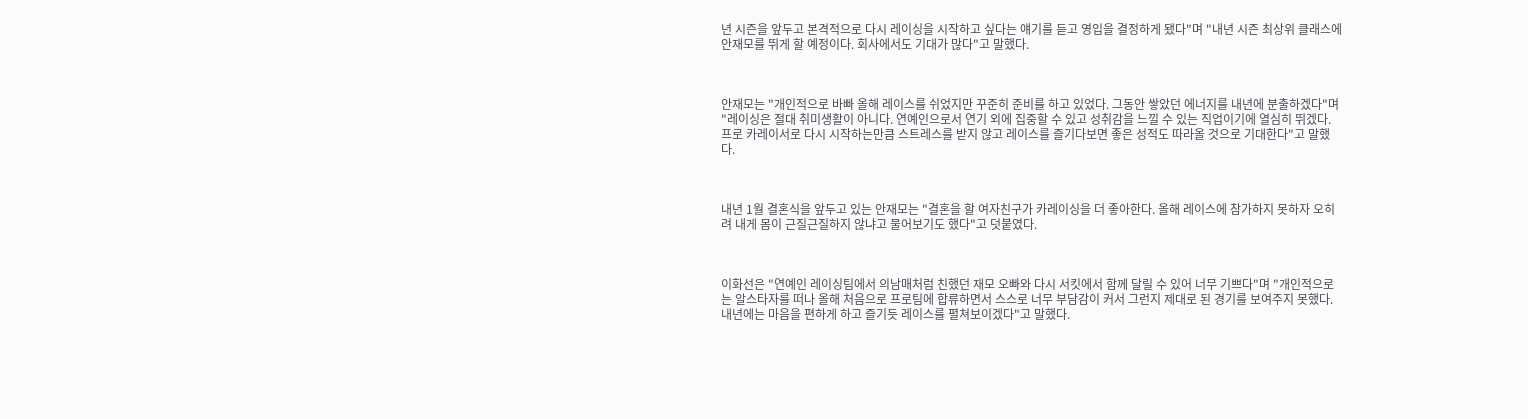년 시즌을 앞두고 본격적으로 다시 레이싱을 시작하고 싶다는 얘기를 듣고 영입을 결정하게 됐다"며 "내년 시즌 최상위 클래스에 안재모를 뛰게 할 예정이다. 회사에서도 기대가 많다"고 말했다.



안재모는 "개인적으로 바빠 올해 레이스를 쉬었지만 꾸준히 준비를 하고 있었다. 그동안 쌓았던 에너지를 내년에 분출하겠다"며 "레이싱은 절대 취미생활이 아니다. 연예인으로서 연기 외에 집중할 수 있고 성취감을 느낄 수 있는 직업이기에 열심히 뛰겠다. 프로 카레이서로 다시 시작하는만큼 스트레스를 받지 않고 레이스를 즐기다보면 좋은 성적도 따라올 것으로 기대한다"고 말했다.



내년 1월 결혼식을 앞두고 있는 안재모는 "결혼을 할 여자친구가 카레이싱을 더 좋아한다. 올해 레이스에 참가하지 못하자 오히려 내게 몸이 근질근질하지 않냐고 물어보기도 했다"고 덧붙였다.



이화선은 "연예인 레이싱팀에서 의남매처럼 친했던 재모 오빠와 다시 서킷에서 함께 달릴 수 있어 너무 기쁘다"며 "개인적으로는 알스타자를 떠나 올해 처음으로 프로팀에 합류하면서 스스로 너무 부담감이 커서 그런지 제대로 된 경기를 보여주지 못했다. 내년에는 마음을 편하게 하고 즐기듯 레이스를 펼쳐보이겠다"고 말했다.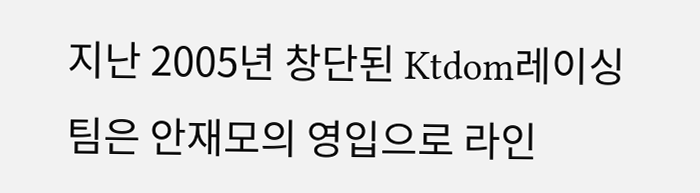지난 2005년 창단된 Ktdom레이싱팀은 안재모의 영입으로 라인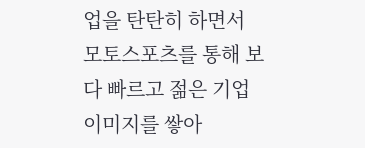업을 탄탄히 하면서 모토스포츠를 통해 보다 빠르고 젊은 기업 이미지를 쌓아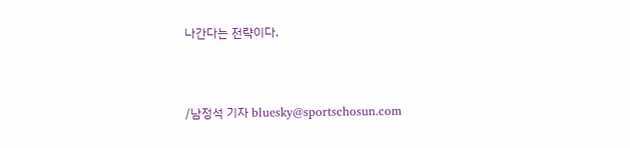나간다는 전략이다.



/남정석 기자 bluesky@sportschosun.com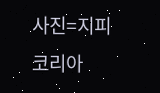사진=지피코리아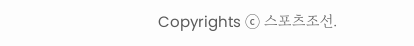Copyrights ⓒ 스포츠조선.